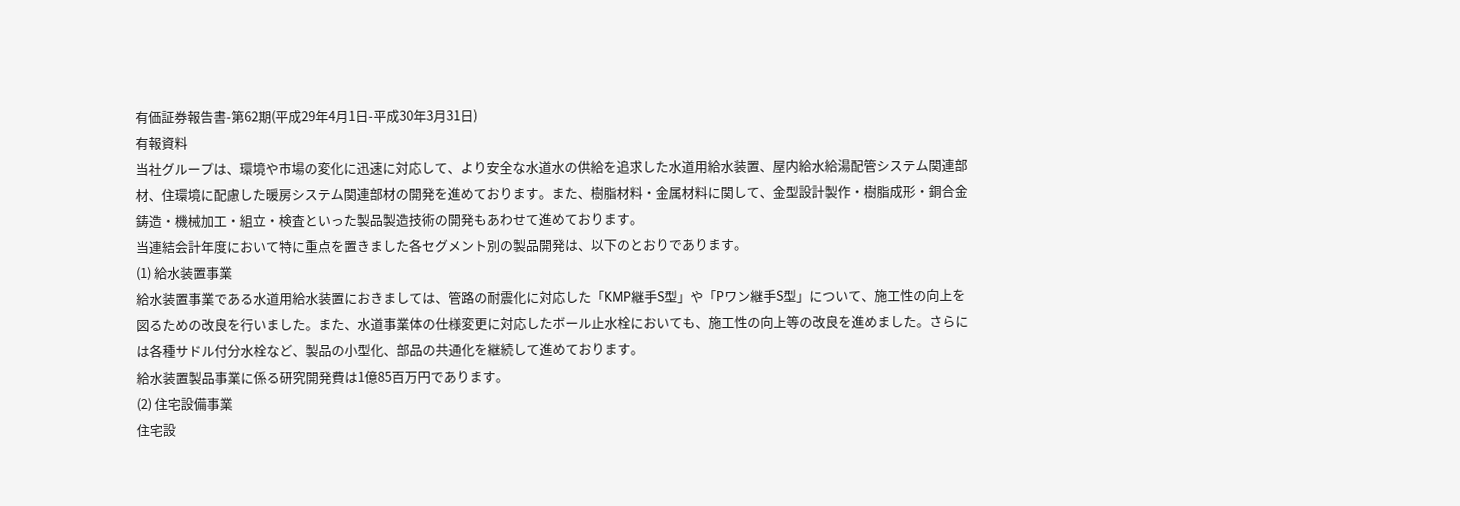有価証券報告書-第62期(平成29年4月1日-平成30年3月31日)
有報資料
当社グループは、環境や市場の変化に迅速に対応して、より安全な水道水の供給を追求した水道用給水装置、屋内給水給湯配管システム関連部材、住環境に配慮した暖房システム関連部材の開発を進めております。また、樹脂材料・金属材料に関して、金型設計製作・樹脂成形・銅合金鋳造・機械加工・組立・検査といった製品製造技術の開発もあわせて進めております。
当連結会計年度において特に重点を置きました各セグメント別の製品開発は、以下のとおりであります。
(1) 給水装置事業
給水装置事業である水道用給水装置におきましては、管路の耐震化に対応した「KMP継手S型」や「Pワン継手S型」について、施工性の向上を図るための改良を行いました。また、水道事業体の仕様変更に対応したボール止水栓においても、施工性の向上等の改良を進めました。さらには各種サドル付分水栓など、製品の小型化、部品の共通化を継続して進めております。
給水装置製品事業に係る研究開発費は1億85百万円であります。
(2) 住宅設備事業
住宅設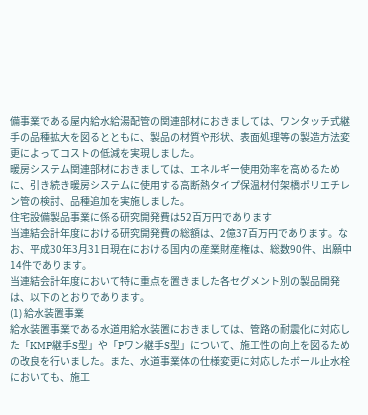備事業である屋内給水給湯配管の関連部材におきましては、ワンタッチ式継手の品種拡大を図るとともに、製品の材質や形状、表面処理等の製造方法変更によってコストの低減を実現しました。
暖房システム関連部材におきましては、エネルギー使用効率を高めるために、引き続き暖房システムに使用する高断熱タイプ保温材付架橋ポリエチレン管の検討、品種追加を実施しました。
住宅設備製品事業に係る研究開発費は52百万円であります
当連結会計年度における研究開発費の総額は、2億37百万円であります。なお、平成30年3月31日現在における国内の産業財産権は、総数90件、出願中14件であります。
当連結会計年度において特に重点を置きました各セグメント別の製品開発は、以下のとおりであります。
(1) 給水装置事業
給水装置事業である水道用給水装置におきましては、管路の耐震化に対応した「KMP継手S型」や「Pワン継手S型」について、施工性の向上を図るための改良を行いました。また、水道事業体の仕様変更に対応したボール止水栓においても、施工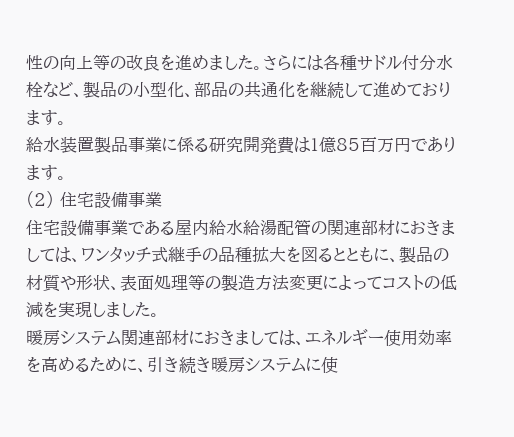性の向上等の改良を進めました。さらには各種サドル付分水栓など、製品の小型化、部品の共通化を継続して進めております。
給水装置製品事業に係る研究開発費は1億85百万円であります。
(2) 住宅設備事業
住宅設備事業である屋内給水給湯配管の関連部材におきましては、ワンタッチ式継手の品種拡大を図るとともに、製品の材質や形状、表面処理等の製造方法変更によってコストの低減を実現しました。
暖房システム関連部材におきましては、エネルギー使用効率を高めるために、引き続き暖房システムに使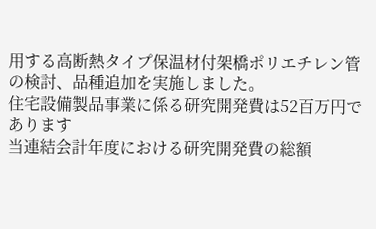用する高断熱タイプ保温材付架橋ポリエチレン管の検討、品種追加を実施しました。
住宅設備製品事業に係る研究開発費は52百万円であります
当連結会計年度における研究開発費の総額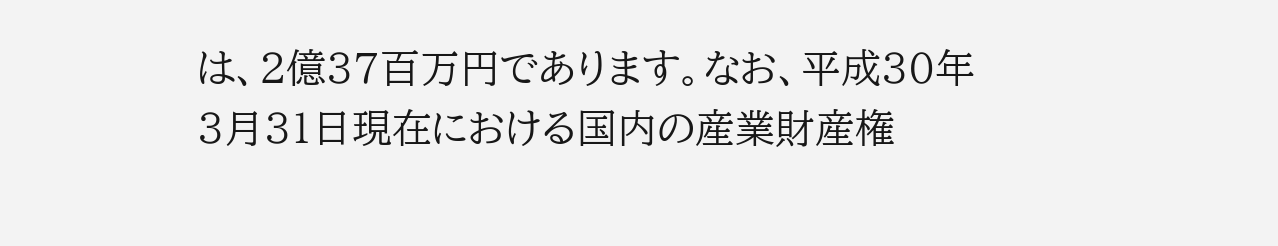は、2億37百万円であります。なお、平成30年3月31日現在における国内の産業財産権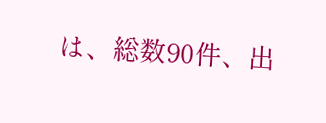は、総数90件、出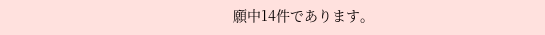願中14件であります。